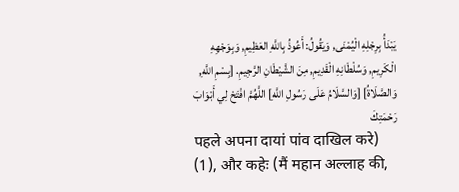يَبْدَأُ بِرِجْلِهِ الْيُمْنَى, وَيَقُولُ: أَعُوذُ بِاللَّهِ العَظِيمِ, وَبِوَجْهِهِ الْكَرِيمِ, وَسُلْطَانِهِ الْقَدِيمِ, مِنَ الشَّيْطَانِ الرَّجِيمِ. [بِسْمِ اللَّهِ, وَالصَّلَاةُ] [وَالسَّلَامُ عَلَى رَسُولِ اللَّهِ] اللَّهُمَّ افْتَحْ لِي أَبْوَابَ رَحْمَتِكَ
पहले अपना दायां पांव दाखिल करे) (1), और कहेः (मैं महान अल्लाह की,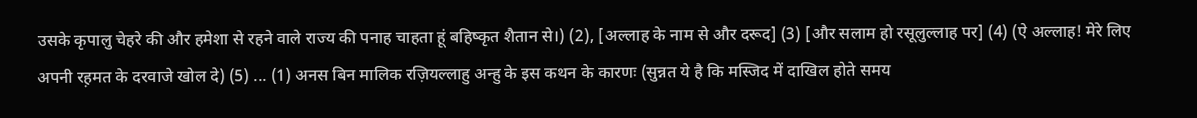उसके कृपालु चेहरे की और हमेशा से रहने वाले राज्य की पनाह चाहता हूं बहिष्कृत शैतान से।) (2), [अल्लाह के नाम से और दरूद] (3) [और सलाम हो रसूलुल्लाह पर] (4) (ऐ अल्लाह! मेरे लिए अपनी रह़मत के दरवाजे खोल दे) (5) ... (1) अनस बिन मालिक रज़ियल्लाहु अन्हु के इस कथन के कारणः (सुन्नत ये है कि मस्जिद में दाखिल होते समय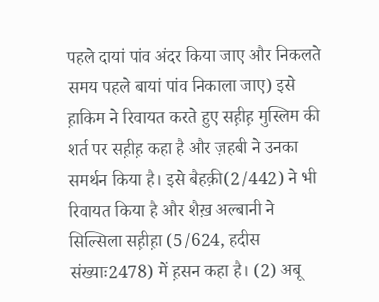पहले दायां पांव अंदर किया जाए और निकलते समय पहले बायां पांव निकाला जाए) इसे ह़ाकिम ने रिवायत करते हुए सह़ीह़ मुस्लिम की शर्त पर सह़ीह़ कहा है और ज़हबी ने उनका समर्थन किया है। इसे बैहक़ी(2/442) ने भी रिवायत किया है और शैख़ अल्बानी ने सिल्सिला सह़ीह़ा (5/624, हदीस संख्याः2478) में ह़सन कहा है। (2) अबू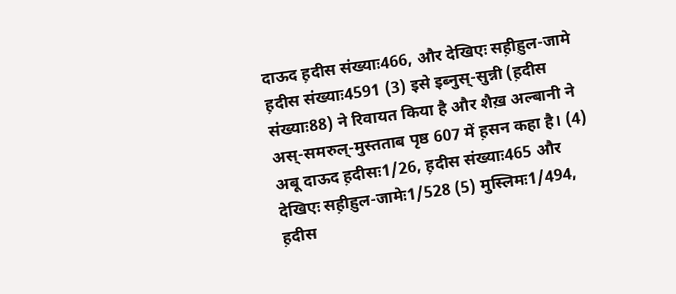दाऊद ह़दीस संख्याः466, और देखिएः सह़ीह़ुल-जामे ह़दीस संख्याः4591 (3) इसे इब्नुस्-सुन्नी (ह़दीस संख्याः88) ने रिवायत किया है और शैख़ अल्बानी ने अस्-समरुल्-मुस्तताब पृष्ठ 607 में ह़सन कहा है। (4) अबू दाऊद ह़दीसः1/26, ह़दीस संख्याः465 और देखिएः सह़ीह़ुल-जामेः1/528 (5) मुस्लिमः1/494, ह़दीस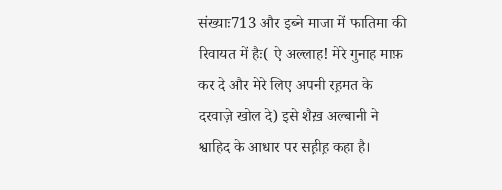संख्याः713 और इब्ने माजा में फातिमा की रिवायत में हैः( ऐ अल्लाह! मेरे गुनाह माफ़ कर दे और मेरे लिए अपनी रह़मत के दरवाज़े खोल दे) इसे शैख़ अल्बानी ने श्वाहिद के आधार पर सह़ीह़ कहा है।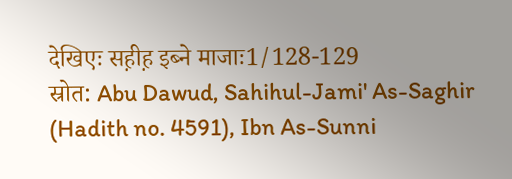देखिएः सह़ीह़ इब्ने माजाः1/128-129
स्रोत: Abu Dawud, Sahihul-Jami' As-Saghir (Hadith no. 4591), Ibn As-Sunni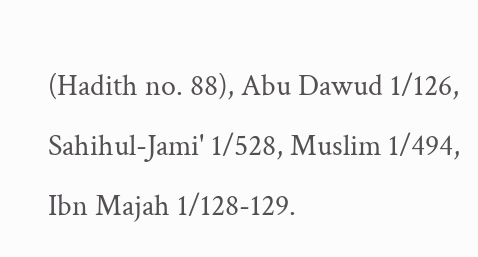(Hadith no. 88), Abu Dawud 1/126, Sahihul-Jami' 1/528, Muslim 1/494, Ibn Majah 1/128-129.